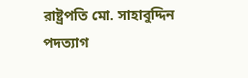রাষ্ট্রপতি মো. সাহাবুদ্দিন পদত্যাগ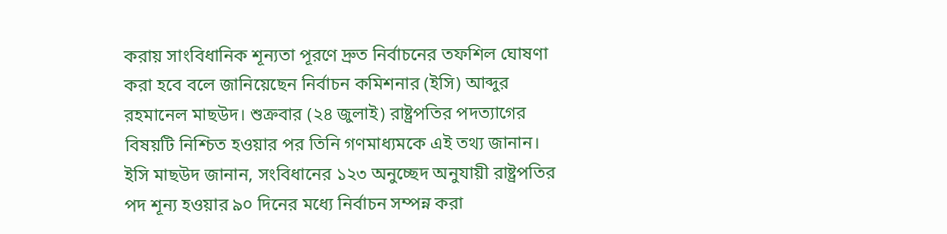করায় সাংবিধানিক শূন্যতা পূরণে দ্রুত নির্বাচনের তফশিল ঘোষণা করা হবে বলে জানিয়েছেন নির্বাচন কমিশনার (ইসি) আব্দুর রহমানেল মাছউদ। শুক্রবার (২৪ জুলাই) রাষ্ট্রপতির পদত্যাগের বিষয়টি নিশ্চিত হওয়ার পর তিনি গণমাধ্যমকে এই তথ্য জানান।
ইসি মাছউদ জানান, সংবিধানের ১২৩ অনুচ্ছেদ অনুযায়ী রাষ্ট্রপতির পদ শূন্য হওয়ার ৯০ দিনের মধ্যে নির্বাচন সম্পন্ন করা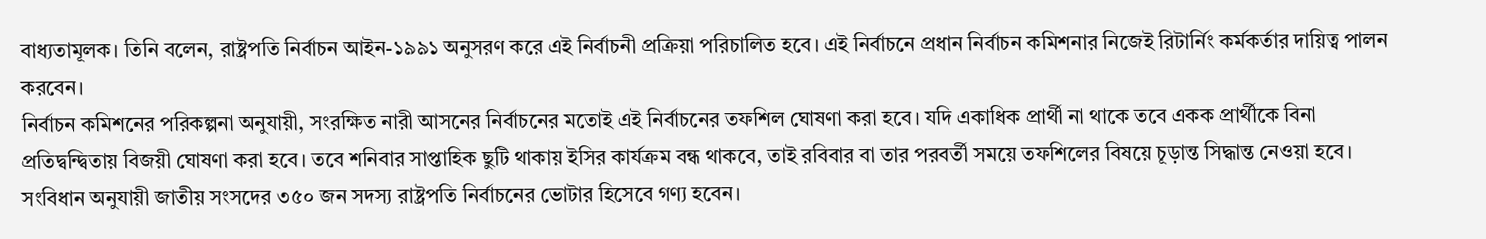বাধ্যতামূলক। তিনি বলেন, রাষ্ট্রপতি নির্বাচন আইন-১৯৯১ অনুসরণ করে এই নির্বাচনী প্রক্রিয়া পরিচালিত হবে। এই নির্বাচনে প্রধান নির্বাচন কমিশনার নিজেই রিটার্নিং কর্মকর্তার দায়িত্ব পালন করবেন।
নির্বাচন কমিশনের পরিকল্পনা অনুযায়ী, সংরক্ষিত নারী আসনের নির্বাচনের মতোই এই নির্বাচনের তফশিল ঘোষণা করা হবে। যদি একাধিক প্রার্থী না থাকে তবে একক প্রার্থীকে বিনা প্রতিদ্বন্দ্বিতায় বিজয়ী ঘোষণা করা হবে। তবে শনিবার সাপ্তাহিক ছুটি থাকায় ইসির কার্যক্রম বন্ধ থাকবে, তাই রবিবার বা তার পরবর্তী সময়ে তফশিলের বিষয়ে চূড়ান্ত সিদ্ধান্ত নেওয়া হবে।
সংবিধান অনুযায়ী জাতীয় সংসদের ৩৫০ জন সদস্য রাষ্ট্রপতি নির্বাচনের ভোটার হিসেবে গণ্য হবেন।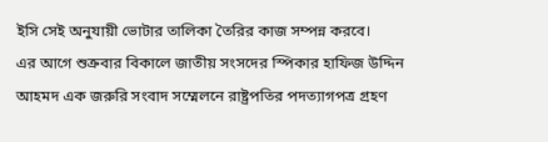ইসি সেই অনুযায়ী ভোটার তালিকা তৈরির কাজ সম্পন্ন করবে।
এর আগে শুক্রবার বিকালে জাতীয় সংসদের স্পিকার হাফিজ উদ্দিন আহমদ এক জরুরি সংবাদ সম্মেলনে রাষ্ট্রপতির পদত্যাগপত্র গ্রহণ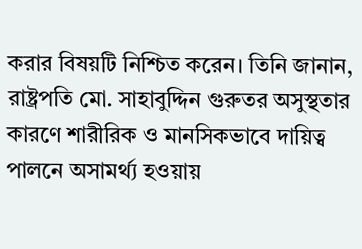করার বিষয়টি নিশ্চিত করেন। তিনি জানান, রাষ্ট্রপতি মো. সাহাবুদ্দিন গুরুতর অসুস্থতার কারণে শারীরিক ও মানসিকভাবে দায়িত্ব পালনে অসামর্থ্য হওয়ায়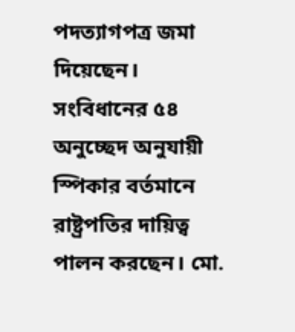পদত্যাগপত্র জমা দিয়েছেন। সংবিধানের ৫৪ অনুচ্ছেদ অনুযায়ী স্পিকার বর্তমানে রাষ্ট্রপতির দায়িত্ব পালন করছেন। মো.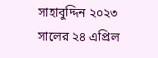সাহাবুদ্দিন ২০২৩ সালের ২৪ এপ্রিল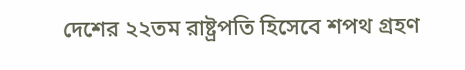দেশের ২২তম রাষ্ট্রপতি হিসেবে শপথ গ্রহণ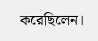করেছিলেন।